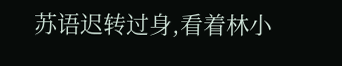苏语迟转过身,看着林小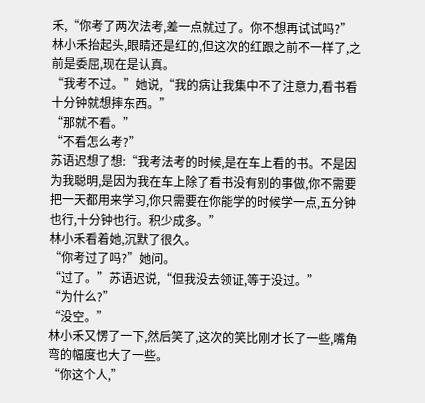禾,“你考了两次法考,差一点就过了。你不想再试试吗?”
林小禾抬起头,眼睛还是红的,但这次的红跟之前不一样了,之前是委屈,现在是认真。
“我考不过。”她说,“我的病让我集中不了注意力,看书看十分钟就想摔东西。”
“那就不看。”
“不看怎么考?”
苏语迟想了想:“我考法考的时候,是在车上看的书。不是因为我聪明,是因为我在车上除了看书没有别的事做,你不需要把一天都用来学习,你只需要在你能学的时候学一点,五分钟也行,十分钟也行。积少成多。”
林小禾看着她,沉默了很久。
“你考过了吗?”她问。
“过了。”苏语迟说,“但我没去领证,等于没过。”
“为什么?”
“没空。”
林小禾又愣了一下,然后笑了,这次的笑比刚才长了一些,嘴角弯的幅度也大了一些。
“你这个人,”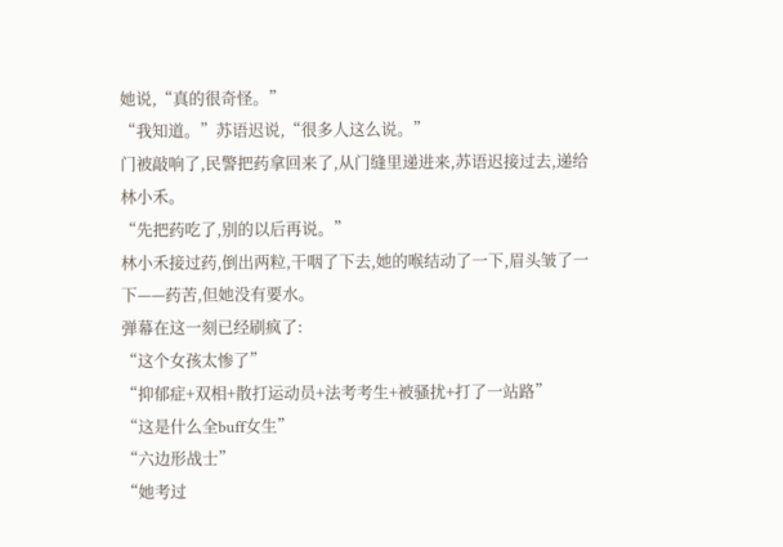她说,“真的很奇怪。”
“我知道。”苏语迟说,“很多人这么说。”
门被敲响了,民警把药拿回来了,从门缝里递进来,苏语迟接过去,递给林小禾。
“先把药吃了,别的以后再说。”
林小禾接过药,倒出两粒,干咽了下去,她的喉结动了一下,眉头皱了一下——药苦,但她没有要水。
弹幕在这一刻已经刷疯了:
“这个女孩太惨了”
“抑郁症+双相+散打运动员+法考考生+被骚扰+打了一站路”
“这是什么全buff女生”
“六边形战士”
“她考过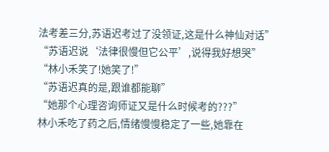法考差三分,苏语迟考过了没领证,这是什么神仙对话”
“苏语迟说‘法律很慢但它公平’,说得我好想哭”
“林小禾笑了!她笑了!”
“苏语迟真的是,跟谁都能聊”
“她那个心理咨询师证又是什么时候考的???”
林小禾吃了药之后,情绪慢慢稳定了一些,她靠在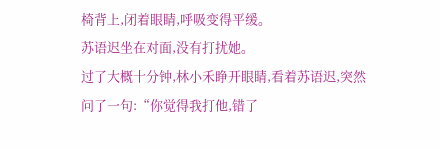椅背上,闭着眼睛,呼吸变得平缓。
苏语迟坐在对面,没有打扰她。
过了大概十分钟,林小禾睁开眼睛,看着苏语迟,突然问了一句:“你觉得我打他,错了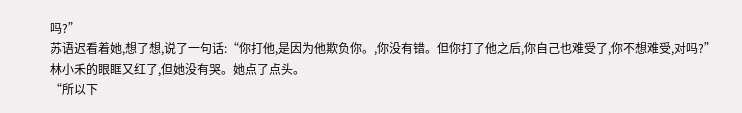吗?”
苏语迟看着她,想了想,说了一句话:“你打他,是因为他欺负你。,你没有错。但你打了他之后,你自己也难受了,你不想难受,对吗?”
林小禾的眼眶又红了,但她没有哭。她点了点头。
“所以下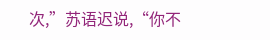次,”苏语迟说,“你不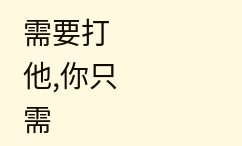需要打他,你只需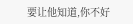要让他知道,你不好